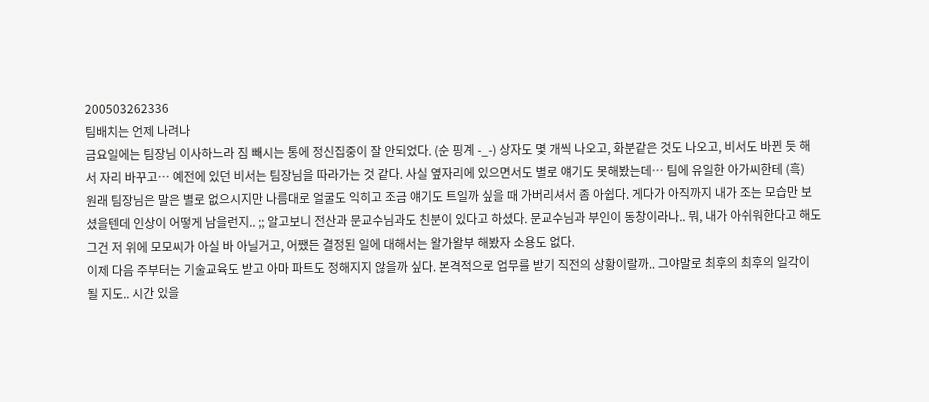200503262336
팀배치는 언제 나려나
금요일에는 팀장님 이사하느라 짐 빼시는 통에 정신집중이 잘 안되었다. (순 핑계 -_-) 상자도 몇 개씩 나오고, 화분같은 것도 나오고, 비서도 바뀐 듯 해서 자리 바꾸고… 예전에 있던 비서는 팀장님을 따라가는 것 같다. 사실 옆자리에 있으면서도 별로 얘기도 못해봤는데… 팀에 유일한 아가씨한테 (흑)
원래 팀장님은 말은 별로 없으시지만 나름대로 얼굴도 익히고 조금 얘기도 트일까 싶을 때 가버리셔서 좀 아쉽다. 게다가 아직까지 내가 조는 모습만 보셨을텐데 인상이 어떻게 남을런지.. ;; 알고보니 전산과 문교수님과도 친분이 있다고 하셨다. 문교수님과 부인이 동창이라나.. 뭐, 내가 아쉬워한다고 해도 그건 저 위에 모모씨가 아실 바 아닐거고, 어쨌든 결정된 일에 대해서는 왈가왈부 해봤자 소용도 없다.
이제 다음 주부터는 기술교육도 받고 아마 파트도 정해지지 않을까 싶다. 본격적으로 업무를 받기 직전의 상황이랄까.. 그야말로 최후의 최후의 일각이 될 지도.. 시간 있을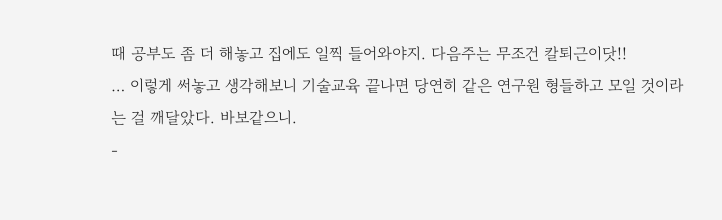때 공부도 좀 더 해놓고 집에도 일찍 들어와야지. 다음주는 무조건 칼퇴근이닷!!
… 이렇게 써놓고 생각해보니 기술교육 끝나면 당연히 같은 연구원 형들하고 모일 것이라는 걸 깨달았다. 바보같으니.
-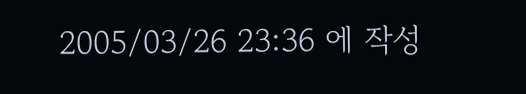2005/03/26 23:36 에 작성